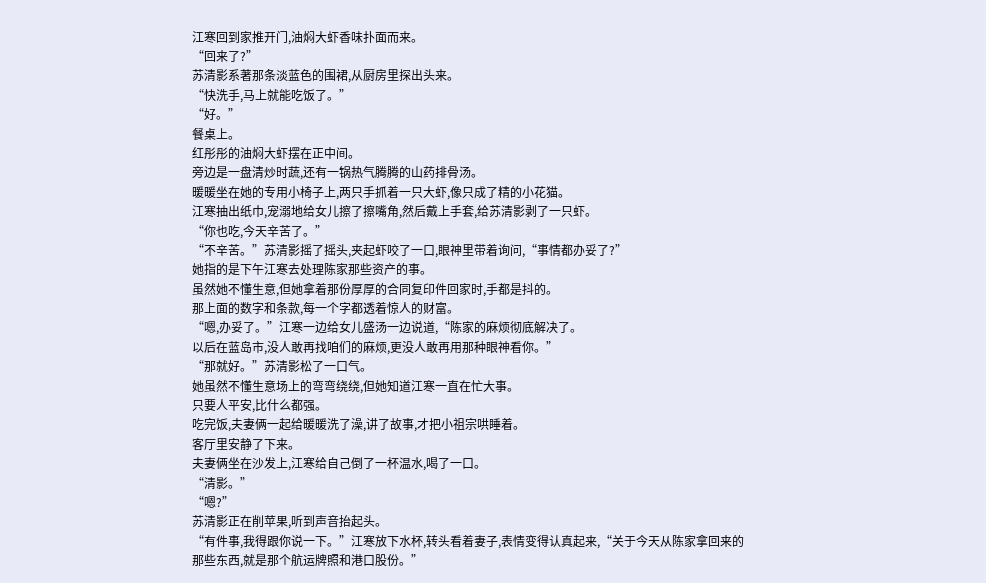江寒回到家推开门,油焖大虾香味扑面而来。
“回来了?”
苏清影系著那条淡蓝色的围裙,从厨房里探出头来。
“快洗手,马上就能吃饭了。”
“好。”
餐桌上。
红彤彤的油焖大虾摆在正中间。
旁边是一盘清炒时蔬,还有一锅热气腾腾的山药排骨汤。
暖暖坐在她的专用小椅子上,两只手抓着一只大虾,像只成了精的小花猫。
江寒抽出纸巾,宠溺地给女儿擦了擦嘴角,然后戴上手套,给苏清影剥了一只虾。
“你也吃,今天辛苦了。”
“不辛苦。”苏清影摇了摇头,夹起虾咬了一口,眼神里带着询问,“事情都办妥了?”
她指的是下午江寒去处理陈家那些资产的事。
虽然她不懂生意,但她拿着那份厚厚的合同复印件回家时,手都是抖的。
那上面的数字和条款,每一个字都透着惊人的财富。
“嗯,办妥了。”江寒一边给女儿盛汤一边说道,“陈家的麻烦彻底解决了。
以后在蓝岛市,没人敢再找咱们的麻烦,更没人敢再用那种眼神看你。”
“那就好。”苏清影松了一口气。
她虽然不懂生意场上的弯弯绕绕,但她知道江寒一直在忙大事。
只要人平安,比什么都强。
吃完饭,夫妻俩一起给暖暖洗了澡,讲了故事,才把小祖宗哄睡着。
客厅里安静了下来。
夫妻俩坐在沙发上,江寒给自己倒了一杯温水,喝了一口。
“清影。”
“嗯?”
苏清影正在削苹果,听到声音抬起头。
“有件事,我得跟你说一下。”江寒放下水杯,转头看着妻子,表情变得认真起来,“关于今天从陈家拿回来的那些东西,就是那个航运牌照和港口股份。”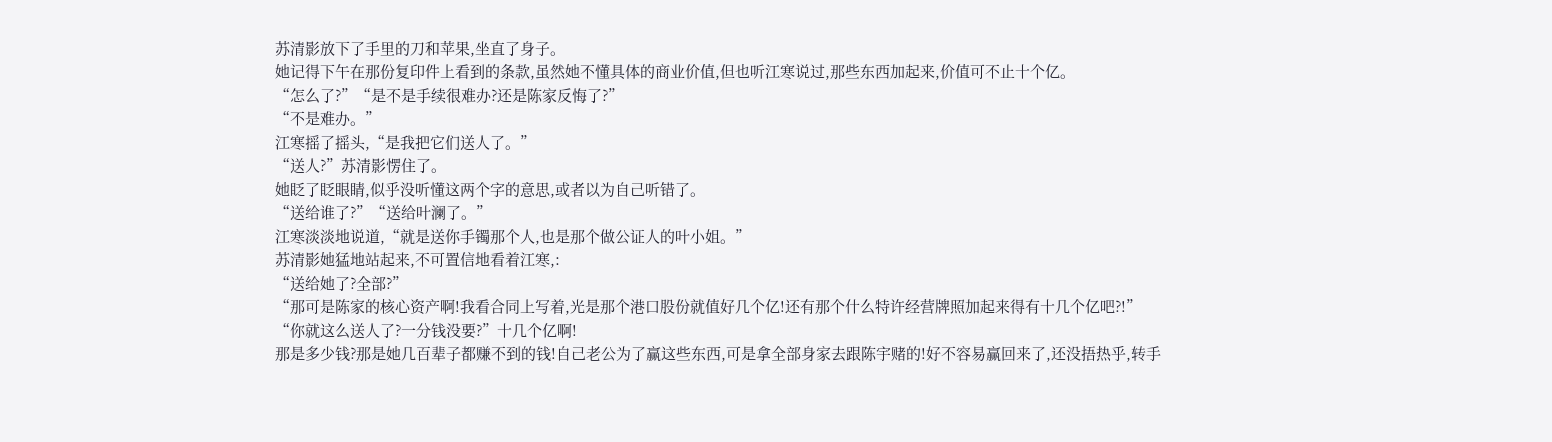苏清影放下了手里的刀和苹果,坐直了身子。
她记得下午在那份复印件上看到的条款,虽然她不懂具体的商业价值,但也听江寒说过,那些东西加起来,价值可不止十个亿。
“怎么了?”“是不是手续很难办?还是陈家反悔了?”
“不是难办。”
江寒摇了摇头,“是我把它们送人了。”
“送人?”苏清影愣住了。
她眨了眨眼睛,似乎没听懂这两个字的意思,或者以为自己听错了。
“送给谁了?”“送给叶澜了。”
江寒淡淡地说道,“就是送你手镯那个人,也是那个做公证人的叶小姐。”
苏清影她猛地站起来,不可置信地看着江寒,:
“送给她了?全部?”
“那可是陈家的核心资产啊!我看合同上写着,光是那个港口股份就值好几个亿!还有那个什么特许经营牌照加起来得有十几个亿吧?!”
“你就这么送人了?一分钱没要?”十几个亿啊!
那是多少钱?那是她几百辈子都赚不到的钱!自己老公为了赢这些东西,可是拿全部身家去跟陈宇赌的!好不容易赢回来了,还没捂热乎,转手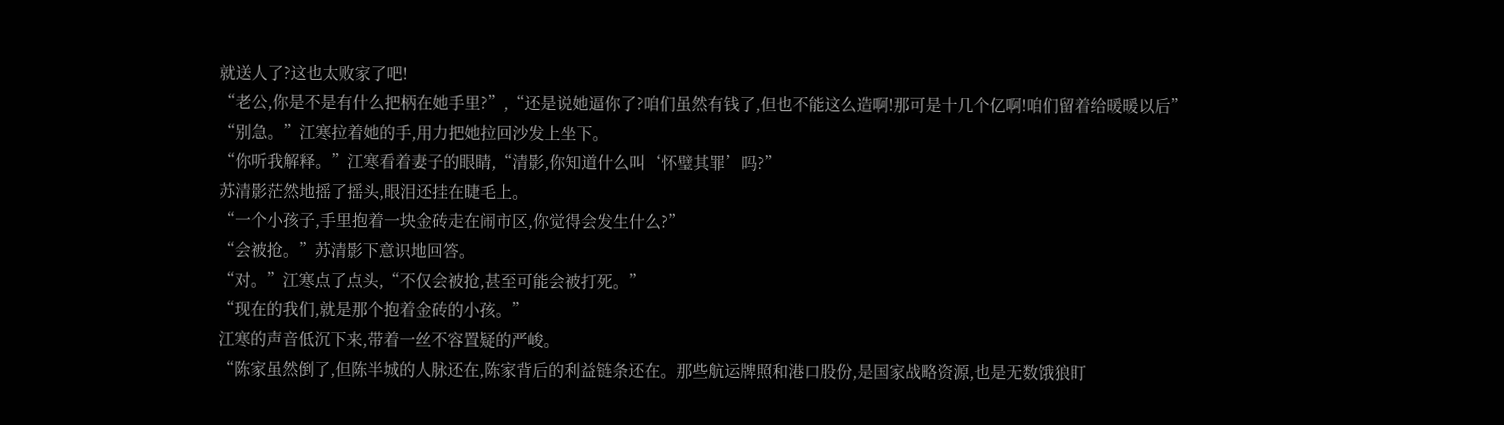就送人了?这也太败家了吧!
“老公,你是不是有什么把柄在她手里?”,“还是说她逼你了?咱们虽然有钱了,但也不能这么造啊!那可是十几个亿啊!咱们留着给暖暖以后”
“别急。”江寒拉着她的手,用力把她拉回沙发上坐下。
“你听我解释。”江寒看着妻子的眼睛,“清影,你知道什么叫‘怀璧其罪’吗?”
苏清影茫然地摇了摇头,眼泪还挂在睫毛上。
“一个小孩子,手里抱着一块金砖走在闹市区,你觉得会发生什么?”
“会被抢。”苏清影下意识地回答。
“对。”江寒点了点头,“不仅会被抢,甚至可能会被打死。”
“现在的我们,就是那个抱着金砖的小孩。”
江寒的声音低沉下来,带着一丝不容置疑的严峻。
“陈家虽然倒了,但陈半城的人脉还在,陈家背后的利益链条还在。那些航运牌照和港口股份,是国家战略资源,也是无数饿狼盯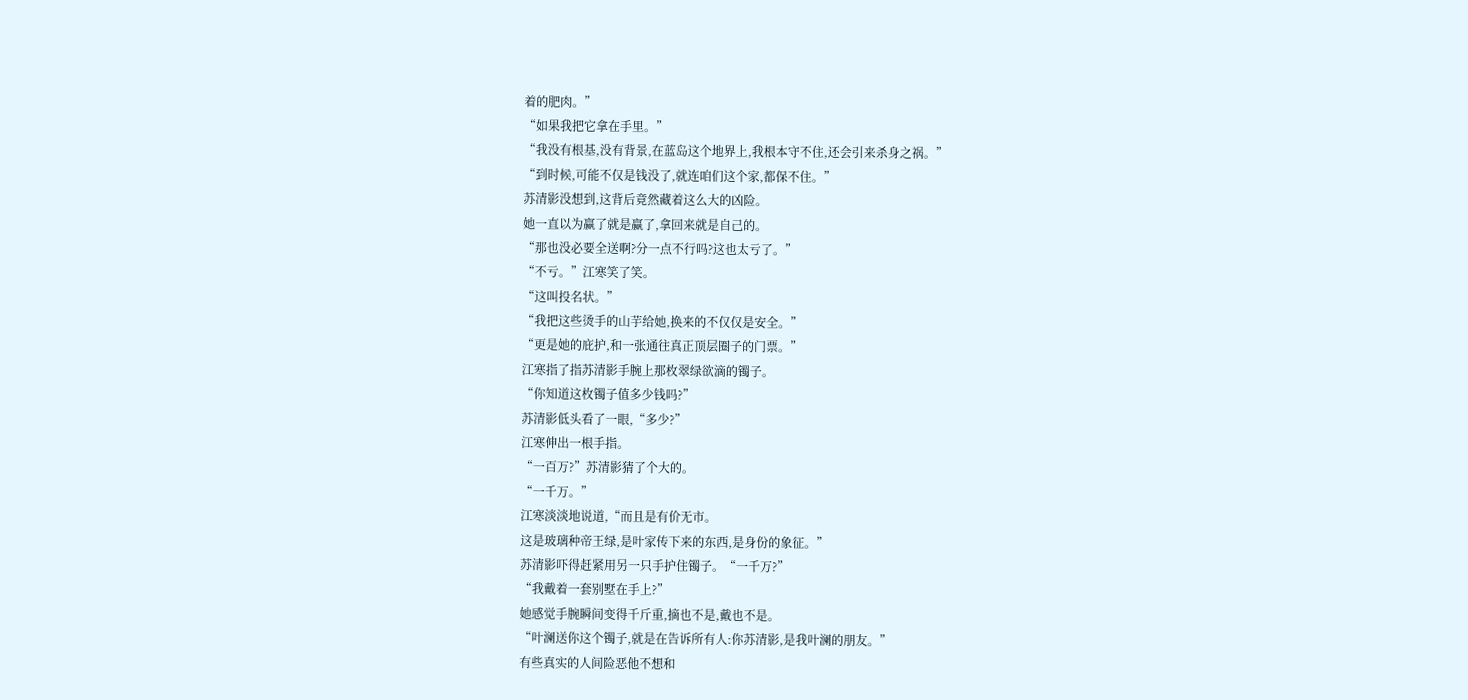着的肥肉。”
“如果我把它拿在手里。”
“我没有根基,没有背景,在蓝岛这个地界上,我根本守不住,还会引来杀身之祸。”
“到时候,可能不仅是钱没了,就连咱们这个家,都保不住。”
苏清影没想到,这背后竟然藏着这么大的凶险。
她一直以为赢了就是赢了,拿回来就是自己的。
“那也没必要全送啊?分一点不行吗?这也太亏了。”
“不亏。”江寒笑了笑。
“这叫投名状。”
“我把这些烫手的山芋给她,换来的不仅仅是安全。”
“更是她的庇护,和一张通往真正顶层圈子的门票。”
江寒指了指苏清影手腕上那枚翠绿欲滴的镯子。
“你知道这枚镯子值多少钱吗?”
苏清影低头看了一眼,“多少?”
江寒伸出一根手指。
“一百万?”苏清影猜了个大的。
“一千万。”
江寒淡淡地说道,“而且是有价无市。
这是玻璃种帝王绿,是叶家传下来的东西,是身份的象征。”
苏清影吓得赶紧用另一只手护住镯子。“一千万?”
“我戴着一套别墅在手上?”
她感觉手腕瞬间变得千斤重,摘也不是,戴也不是。
“叶澜送你这个镯子,就是在告诉所有人:你苏清影,是我叶澜的朋友。”
有些真实的人间险恶他不想和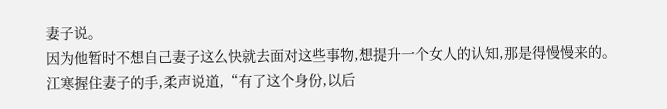妻子说。
因为他暂时不想自己妻子这么快就去面对这些事物,想提升一个女人的认知,那是得慢慢来的。
江寒握住妻子的手,柔声说道,“有了这个身份,以后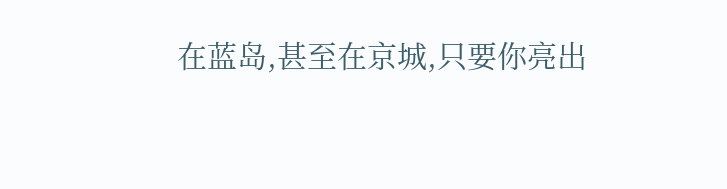在蓝岛,甚至在京城,只要你亮出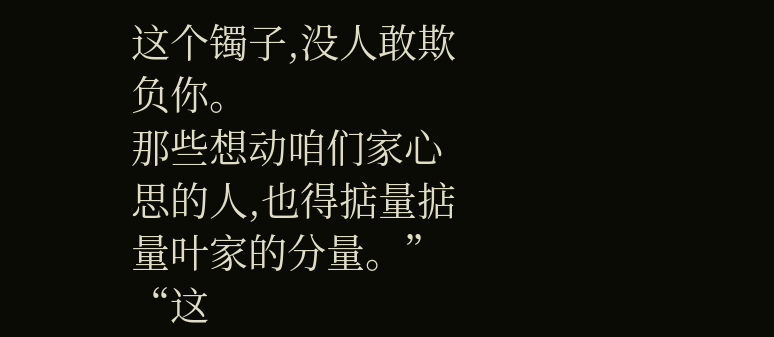这个镯子,没人敢欺负你。
那些想动咱们家心思的人,也得掂量掂量叶家的分量。”
“这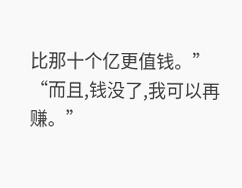比那十个亿更值钱。”
“而且,钱没了,我可以再赚。”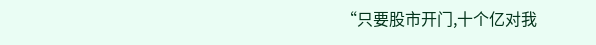“只要股市开门,十个亿对我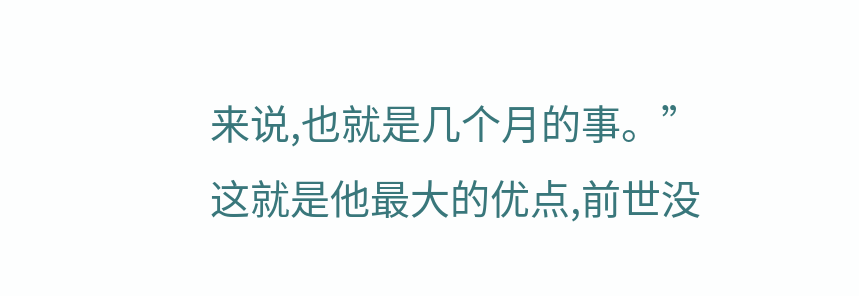来说,也就是几个月的事。”
这就是他最大的优点,前世没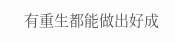有重生都能做出好成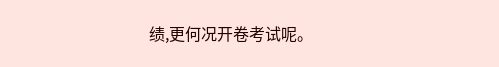绩,更何况开卷考试呢。